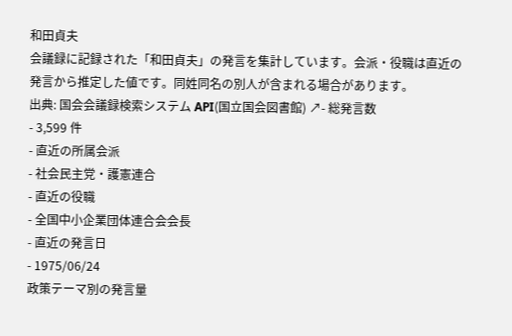和田貞夫
会議録に記録された「和田貞夫」の発言を集計しています。会派・役職は直近の発言から推定した値です。同姓同名の別人が含まれる場合があります。
出典: 国会会議録検索システム API(国立国会図書館) ↗- 総発言数
- 3,599 件
- 直近の所属会派
- 社会民主党・護憲連合
- 直近の役職
- 全国中小企業団体連合会会長
- 直近の発言日
- 1975/06/24
政策テーマ別の発言量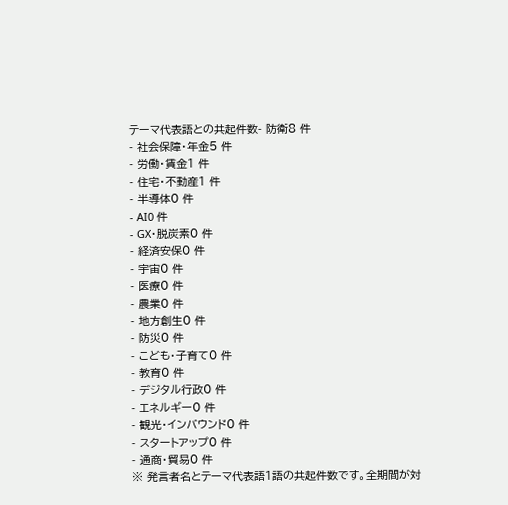テーマ代表語との共起件数- 防衛8 件
- 社会保障・年金5 件
- 労働・賃金1 件
- 住宅・不動産1 件
- 半導体0 件
- AI0 件
- GX・脱炭素0 件
- 経済安保0 件
- 宇宙0 件
- 医療0 件
- 農業0 件
- 地方創生0 件
- 防災0 件
- こども・子育て0 件
- 教育0 件
- デジタル行政0 件
- エネルギー0 件
- 観光・インバウンド0 件
- スタートアップ0 件
- 通商・貿易0 件
※ 発言者名とテーマ代表語1語の共起件数です。全期間が対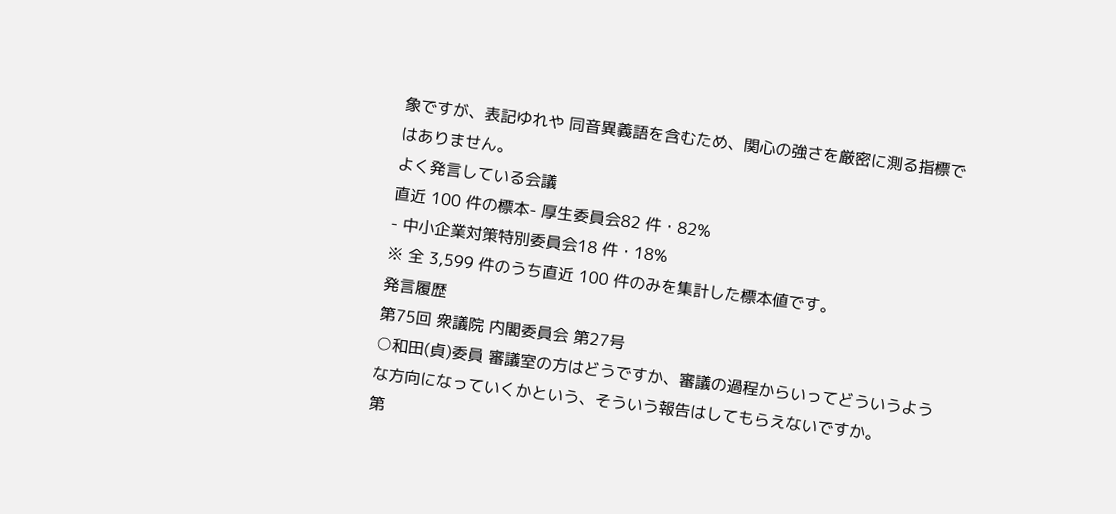象ですが、表記ゆれや 同音異義語を含むため、関心の強さを厳密に測る指標ではありません。
よく発言している会議
直近 100 件の標本- 厚生委員会82 件・82%
- 中小企業対策特別委員会18 件・18%
※ 全 3,599 件のうち直近 100 件のみを集計した標本値です。
発言履歴
第75回 衆議院 内閣委員会 第27号
○和田(貞)委員 審議室の方はどうですか、審議の過程からいってどういうような方向になっていくかという、そういう報告はしてもらえないですか。
第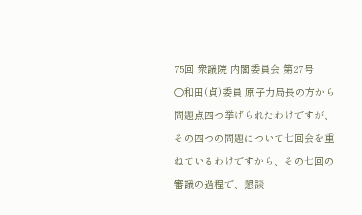75回 衆議院 内閣委員会 第27号
○和田(貞)委員 原子力局長の方から問題点四つ挙げられたわけですが、その四つの問題について七回会を重ねているわけですから、その七回の審議の過程で、懇談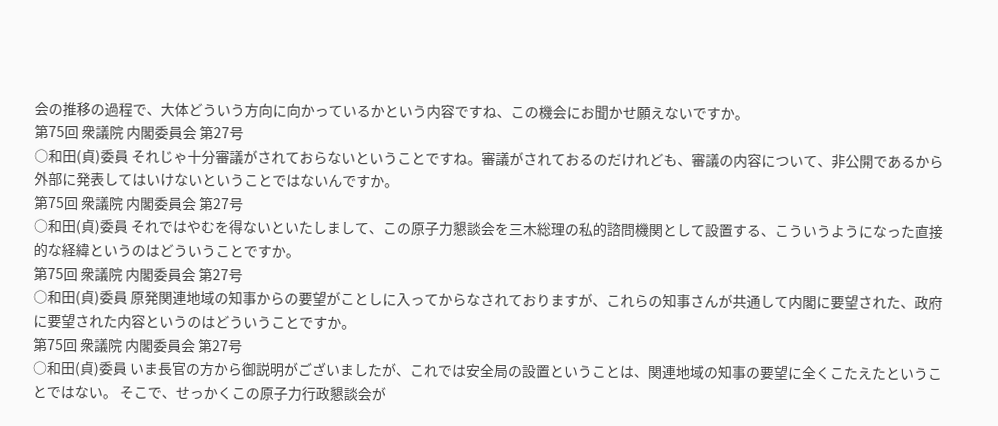会の推移の過程で、大体どういう方向に向かっているかという内容ですね、この機会にお聞かせ願えないですか。
第75回 衆議院 内閣委員会 第27号
○和田(貞)委員 それじゃ十分審議がされておらないということですね。審議がされておるのだけれども、審議の内容について、非公開であるから外部に発表してはいけないということではないんですか。
第75回 衆議院 内閣委員会 第27号
○和田(貞)委員 それではやむを得ないといたしまして、この原子力懇談会を三木総理の私的諮問機関として設置する、こういうようになった直接的な経緯というのはどういうことですか。
第75回 衆議院 内閣委員会 第27号
○和田(貞)委員 原発関連地域の知事からの要望がことしに入ってからなされておりますが、これらの知事さんが共通して内閣に要望された、政府に要望された内容というのはどういうことですか。
第75回 衆議院 内閣委員会 第27号
○和田(貞)委員 いま長官の方から御説明がございましたが、これでは安全局の設置ということは、関連地域の知事の要望に全くこたえたということではない。 そこで、せっかくこの原子力行政懇談会が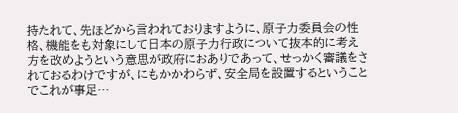持たれて、先ほどから言われておりますように、原子力委員会の性格、機能をも対象にして日本の原子力行政について抜本的に考え方を改めようという意思が政府におありであって、せっかく審議をされておるわけですが、にもかかわらず、安全局を設置するということでこれが事足…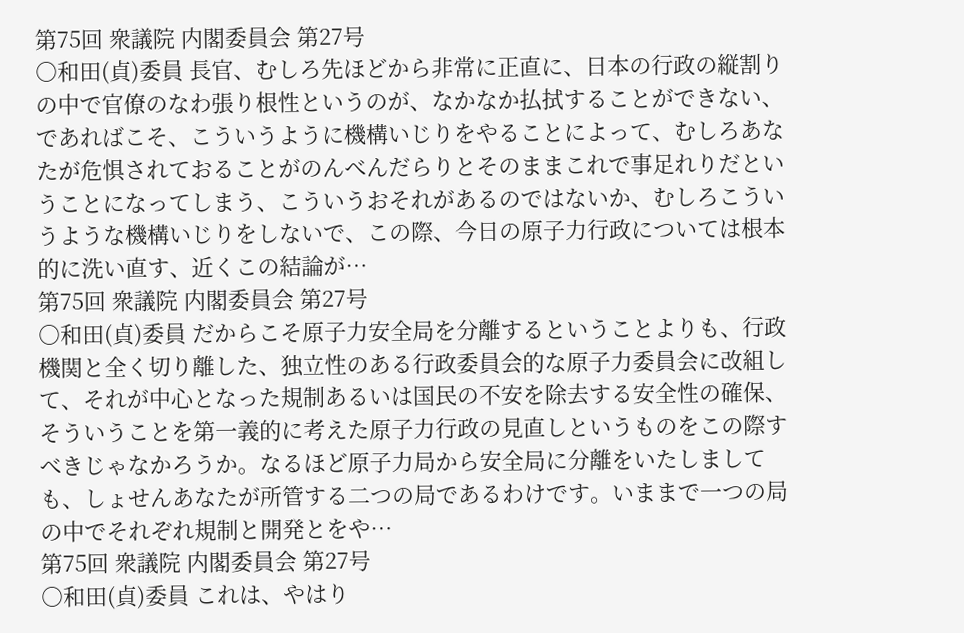第75回 衆議院 内閣委員会 第27号
○和田(貞)委員 長官、むしろ先ほどから非常に正直に、日本の行政の縦割りの中で官僚のなわ張り根性というのが、なかなか払拭することができない、であればこそ、こういうように機構いじりをやることによって、むしろあなたが危惧されておることがのんべんだらりとそのままこれで事足れりだということになってしまう、こういうおそれがあるのではないか、むしろこういうような機構いじりをしないで、この際、今日の原子力行政については根本的に洗い直す、近くこの結論が…
第75回 衆議院 内閣委員会 第27号
○和田(貞)委員 だからこそ原子力安全局を分離するということよりも、行政機関と全く切り離した、独立性のある行政委員会的な原子力委員会に改組して、それが中心となった規制あるいは国民の不安を除去する安全性の確保、そういうことを第一義的に考えた原子力行政の見直しというものをこの際すべきじゃなかろうか。なるほど原子力局から安全局に分離をいたしましても、しょせんあなたが所管する二つの局であるわけです。いままで一つの局の中でそれぞれ規制と開発とをや…
第75回 衆議院 内閣委員会 第27号
○和田(貞)委員 これは、やはり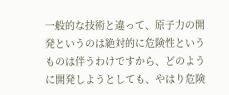一般的な技術と違って、原子力の開発というのは絶対的に危険性というものは伴うわけですから、どのように開発しようとしても、やはり危険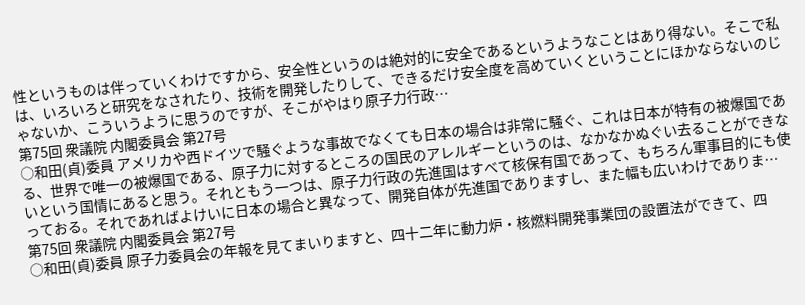性というものは伴っていくわけですから、安全性というのは絶対的に安全であるというようなことはあり得ない。そこで私は、いろいろと研究をなされたり、技術を開発したりして、できるだけ安全度を高めていくということにほかならないのじゃないか、こういうように思うのですが、そこがやはり原子力行政…
第75回 衆議院 内閣委員会 第27号
○和田(貞)委員 アメリカや西ドイツで騒ぐような事故でなくても日本の場合は非常に騒ぐ、これは日本が特有の被爆国である、世界で唯一の被爆国である、原子力に対するところの国民のアレルギーというのは、なかなかぬぐい去ることができないという国情にあると思う。それともう一つは、原子力行政の先進国はすべて核保有国であって、もちろん軍事目的にも使っておる。それであればよけいに日本の場合と異なって、開発自体が先進国でありますし、また幅も広いわけでありま…
第75回 衆議院 内閣委員会 第27号
○和田(貞)委員 原子力委員会の年報を見てまいりますと、四十二年に動力炉・核燃料開発事業団の設置法ができて、四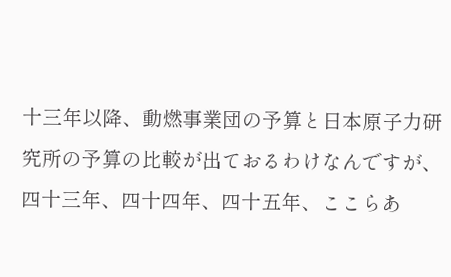十三年以降、動燃事業団の予算と日本原子力研究所の予算の比較が出ておるわけなんですが、四十三年、四十四年、四十五年、ここらあ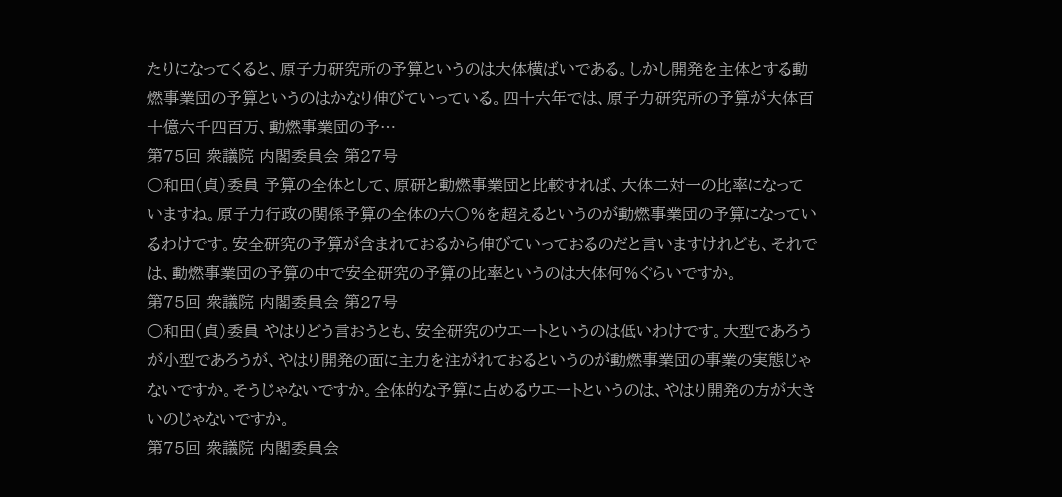たりになってくると、原子力研究所の予算というのは大体横ばいである。しかし開発を主体とする動燃事業団の予算というのはかなり伸びていっている。四十六年では、原子力研究所の予算が大体百十億六千四百万、動燃事業団の予…
第75回 衆議院 内閣委員会 第27号
○和田(貞)委員 予算の全体として、原研と動燃事業団と比較すれば、大体二対一の比率になっていますね。原子力行政の関係予算の全体の六〇%を超えるというのが動燃事業団の予算になっているわけです。安全研究の予算が含まれておるから伸びていっておるのだと言いますけれども、それでは、動燃事業団の予算の中で安全研究の予算の比率というのは大体何%ぐらいですか。
第75回 衆議院 内閣委員会 第27号
○和田(貞)委員 やはりどう言おうとも、安全研究のウエートというのは低いわけです。大型であろうが小型であろうが、やはり開発の面に主力を注がれておるというのが動燃事業団の事業の実態じゃないですか。そうじゃないですか。全体的な予算に占めるウエートというのは、やはり開発の方が大きいのじゃないですか。
第75回 衆議院 内閣委員会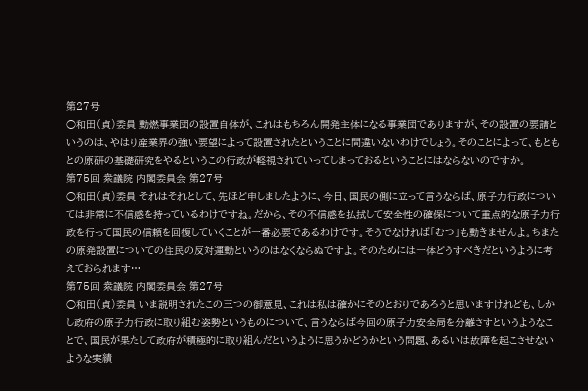第27号
○和田(貞)委員 動燃事業団の設置自体が、これはもちろん開発主体になる事業団でありますが、その設置の要請というのは、やはり産業界の強い要望によって設置されたということに間違いないわけでしょう。そのことによって、もともとの原研の基礎研究をやるというこの行政が軽視されていってしまっておるということにはならないのですか。
第75回 衆議院 内閣委員会 第27号
○和田(貞)委員 それはそれとして、先ほど申しましたように、今日、国民の側に立って言うならば、原子力行政については非常に不信感を持っているわけですね。だから、その不信感を払拭して安全性の確保について重点的な原子力行政を行って国民の信頼を回復していくことが一番必要であるわけです。そうでなければ「むつ」も動きませんよ。ちまたの原発設置についての住民の反対運動というのはなくならぬですよ。そのためには一体どうすべきだというように考えておられます…
第75回 衆議院 内閣委員会 第27号
○和田(貞)委員 いま説明されたこの三つの御意見、これは私は確かにそのとおりであろうと思いますけれども、しかし政府の原子力行政に取り組む姿勢というものについて、言うならば今回の原子力安全局を分離さすというようなことで、国民が果たして政府が積極的に取り組んだというように思うかどうかという問題、あるいは故障を起こさせないような実績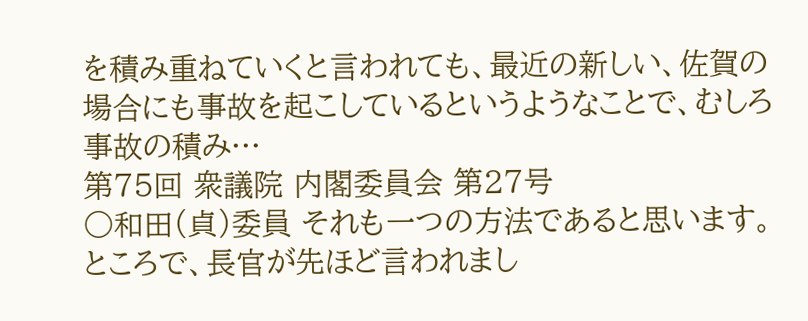を積み重ねていくと言われても、最近の新しい、佐賀の場合にも事故を起こしているというようなことで、むしろ事故の積み…
第75回 衆議院 内閣委員会 第27号
○和田(貞)委員 それも一つの方法であると思います。 ところで、長官が先ほど言われまし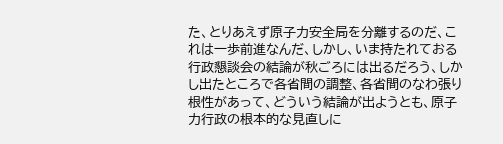た、とりあえず原子力安全局を分離するのだ、これは一歩前進なんだ、しかし、いま持たれておる行政懇談会の結論が秋ごろには出るだろう、しかし出たところで各省間の調整、各省間のなわ張り根性があって、どういう結論が出ようとも、原子力行政の根本的な見直しに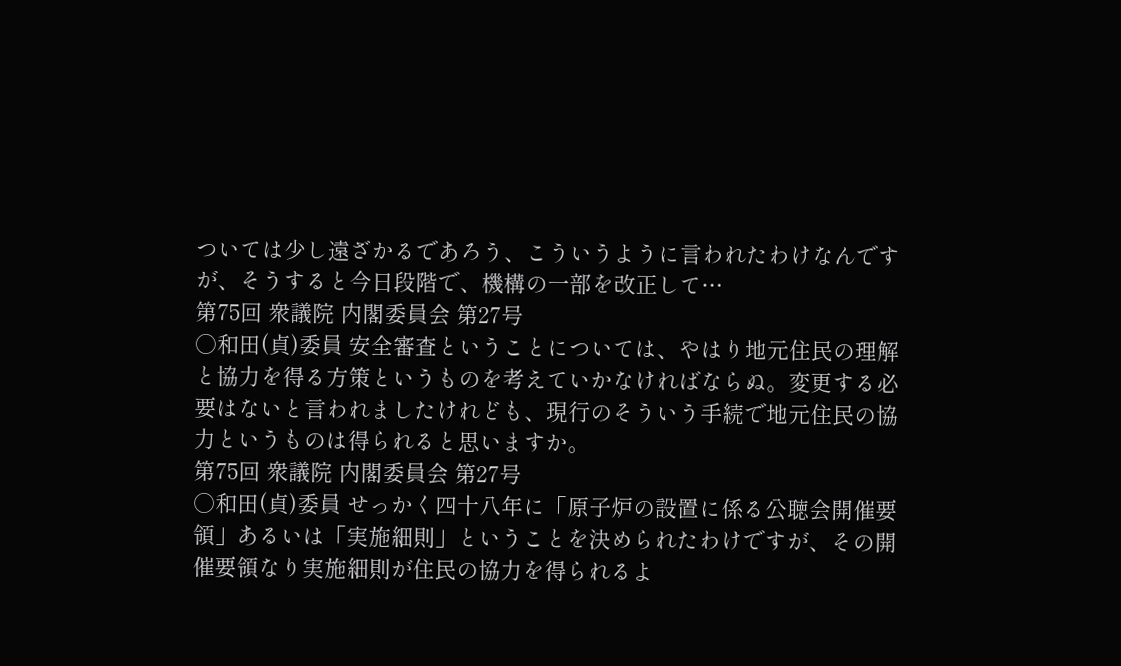ついては少し遠ざかるであろう、こういうように言われたわけなんですが、そうすると今日段階で、機構の一部を改正して…
第75回 衆議院 内閣委員会 第27号
○和田(貞)委員 安全審査ということについては、やはり地元住民の理解と協力を得る方策というものを考えていかなければならぬ。変更する必要はないと言われましたけれども、現行のそういう手続で地元住民の協力というものは得られると思いますか。
第75回 衆議院 内閣委員会 第27号
○和田(貞)委員 せっかく四十八年に「原子炉の設置に係る公聴会開催要領」あるいは「実施細則」ということを決められたわけですが、その開催要領なり実施細則が住民の協力を得られるよ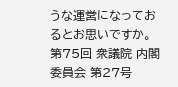うな運営になっておるとお思いですか。
第75回 衆議院 内閣委員会 第27号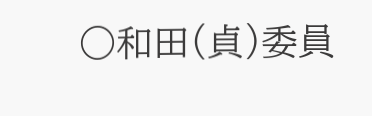○和田(貞)委員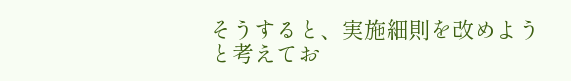そうすると、実施細則を改めようと考えてお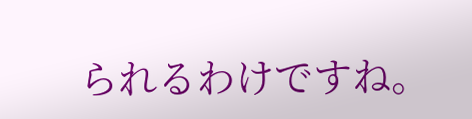られるわけですね。